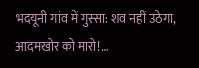भदयूनी गांव में गुस्सा: शव नहीं उठेगा, आदमखोर को मारो!…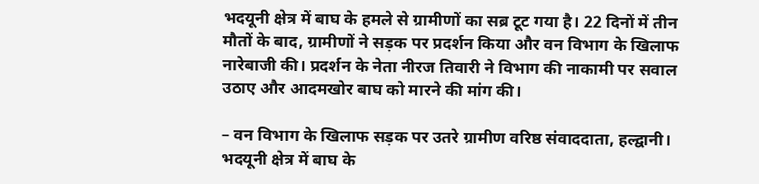भदयूनी क्षेत्र में बाघ के हमले से ग्रामीणों का सब्र टूट गया है। 22 दिनों में तीन मौतों के बाद, ग्रामीणों ने सड़क पर प्रदर्शन किया और वन विभाग के खिलाफ नारेबाजी की। प्रदर्शन के नेता नीरज तिवारी ने विभाग की नाकामी पर सवाल उठाए और आदमखोर बाघ को मारने की मांग की।

– वन विभाग के खिलाफ सड़क पर उतरे ग्रामीण वरिष्ठ संवाददाता, हल्द्वानी। भदयूनी क्षेत्र में बाघ के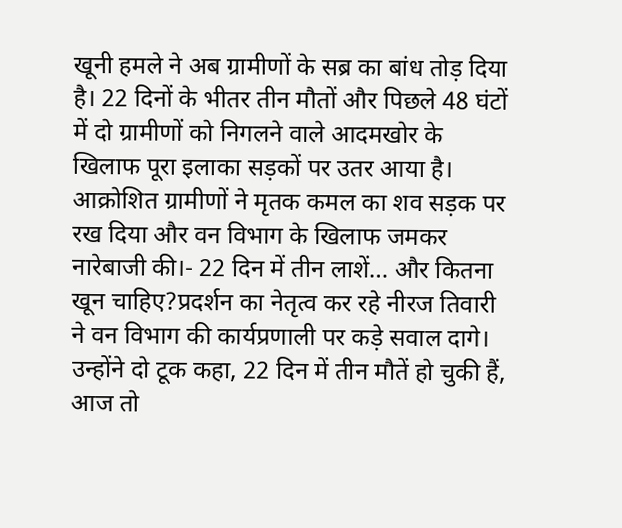खूनी हमले ने अब ग्रामीणों के सब्र का बांध तोड़ दिया है। 22 दिनों के भीतर तीन मौतों और पिछले 48 घंटों में दो ग्रामीणों को निगलने वाले आदमखोर के खिलाफ पूरा इलाका सड़कों पर उतर आया है। आक्रोशित ग्रामीणों ने मृतक कमल का शव सड़क पर रख दिया और वन विभाग के खिलाफ जमकर नारेबाजी की।- 22 दिन में तीन लाशें… और कितना खून चाहिए?प्रदर्शन का नेतृत्व कर रहे नीरज तिवारी ने वन विभाग की कार्यप्रणाली पर कड़े सवाल दागे। उन्होंने दो टूक कहा, 22 दिन में तीन मौतें हो चुकी हैं, आज तो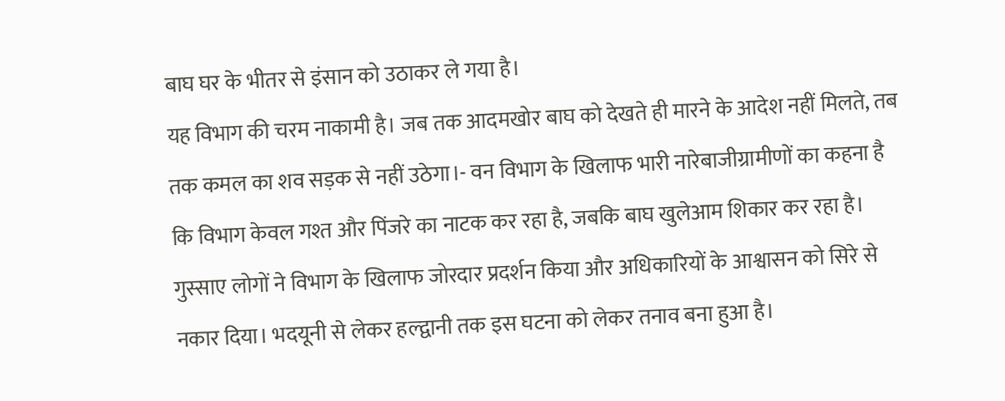बाघ घर के भीतर से इंसान को उठाकर ले गया है।
यह विभाग की चरम नाकामी है। जब तक आदमखोर बाघ को देखते ही मारने के आदेश नहीं मिलते, तब तक कमल का शव सड़क से नहीं उठेगा।- वन विभाग के खिलाफ भारी नारेबाजीग्रामीणों का कहना है कि विभाग केवल गश्त और पिंजरे का नाटक कर रहा है, जबकि बाघ खुलेआम शिकार कर रहा है। गुस्साए लोगों ने विभाग के खिलाफ जोरदार प्रदर्शन किया और अधिकारियों के आश्वासन को सिरे से नकार दिया। भदयूनी से लेकर हल्द्वानी तक इस घटना को लेकर तनाव बना हुआ है।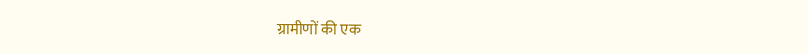ग्रामीणों की एक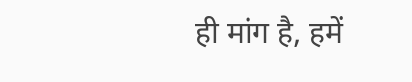ही मांग है, हमें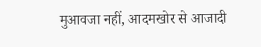मुआवजा नहीं, आदमखोर से आजादी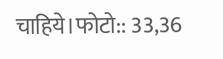चाहिये।फोटो:: 33,36